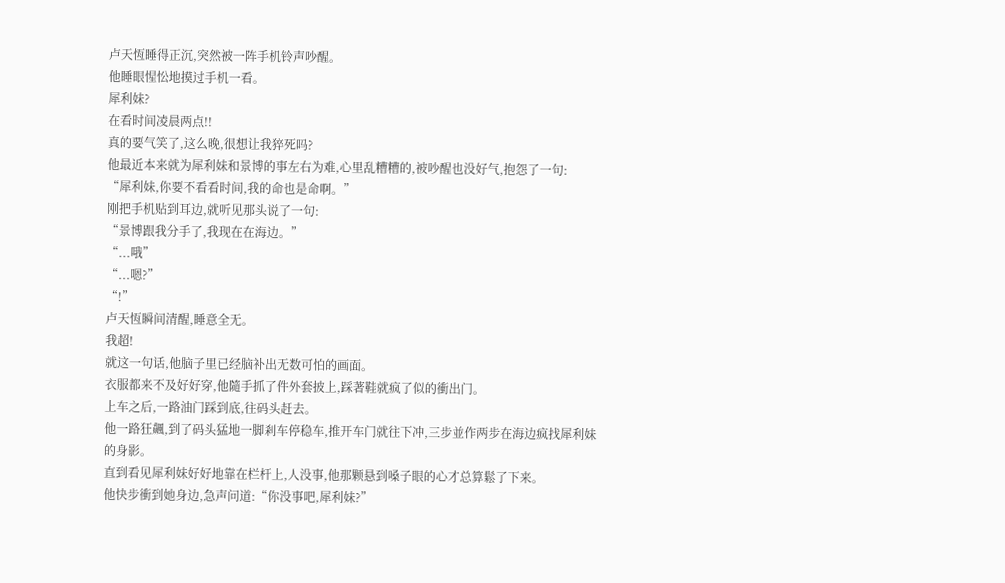卢天恆睡得正沉,突然被一阵手机铃声吵醒。
他睡眼惺忪地摸过手机一看。
犀利妹?
在看时间凌晨两点!!
真的要气笑了,这么晚,很想让我猝死吗?
他最近本来就为犀利妹和景博的事左右为难,心里乱糟糟的,被吵醒也没好气,抱怨了一句:
“犀利妹,你要不看看时间,我的命也是命啊。”
刚把手机贴到耳边,就听见那头说了一句:
“景博跟我分手了,我现在在海边。”
“...哦”
“...嗯?”
“!”
卢天恆瞬间清醒,睡意全无。
我超!
就这一句话,他脑子里已经脑补出无数可怕的画面。
衣服都来不及好好穿,他隨手抓了件外套披上,踩著鞋就疯了似的衝出门。
上车之后,一路油门踩到底,往码头赶去。
他一路狂飆,到了码头猛地一脚剎车停稳车,推开车门就往下冲,三步並作两步在海边疯找犀利妹的身影。
直到看见犀利妹好好地靠在栏杆上,人没事,他那颗悬到嗓子眼的心才总算鬆了下来。
他快步衝到她身边,急声问道:“你没事吧,犀利妹?”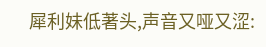犀利妹低著头,声音又哑又涩: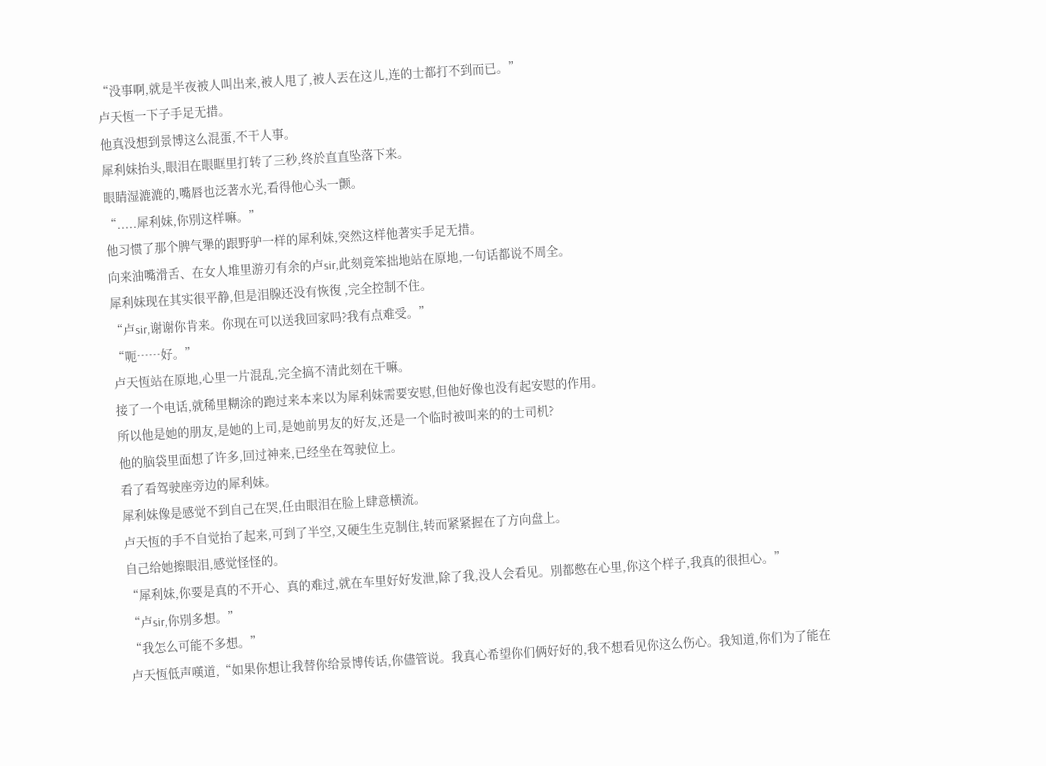“没事啊,就是半夜被人叫出来,被人甩了,被人丟在这儿,连的士都打不到而已。”
卢天恆一下子手足无措。
他真没想到景博这么混蛋,不干人事。
犀利妹抬头,眼泪在眼眶里打转了三秒,终於直直坠落下来。
眼睛湿漉漉的,嘴唇也泛著水光,看得他心头一颤。
“.....犀利妹,你別这样嘛。”
他习惯了那个脾气犟的跟野驴一样的犀利妹,突然这样他著实手足无措。
向来油嘴滑舌、在女人堆里游刃有余的卢sir,此刻竟笨拙地站在原地,一句话都说不周全。
犀利妹现在其实很平静,但是泪腺还没有恢復 ,完全控制不住。
“卢sir,谢谢你肯来。你现在可以送我回家吗?我有点难受。”
“呃……好。”
卢天恆站在原地,心里一片混乱,完全搞不清此刻在干嘛。
接了一个电话,就稀里糊涂的跑过来本来以为犀利妹需要安慰,但他好像也没有起安慰的作用。
所以他是她的朋友,是她的上司,是她前男友的好友,还是一个临时被叫来的的士司机?
他的脑袋里面想了许多,回过神来,已经坐在驾驶位上。
看了看驾驶座旁边的犀利妹。
犀利妹像是感觉不到自己在哭,任由眼泪在脸上肆意横流。
卢天恆的手不自觉抬了起来,可到了半空,又硬生生克制住,转而紧紧握在了方向盘上。
自己给她擦眼泪,感觉怪怪的。
“犀利妹,你要是真的不开心、真的难过,就在车里好好发泄,除了我,没人会看见。別都憋在心里,你这个样子,我真的很担心。”
“卢sir,你別多想。”
“我怎么可能不多想。”
卢天恆低声嘆道,“如果你想让我替你给景博传话,你儘管说。我真心希望你们俩好好的,我不想看见你这么伤心。我知道,你们为了能在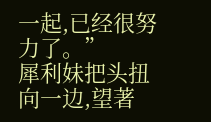一起,已经很努力了。”
犀利妹把头扭向一边,望著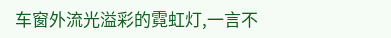车窗外流光溢彩的霓虹灯,一言不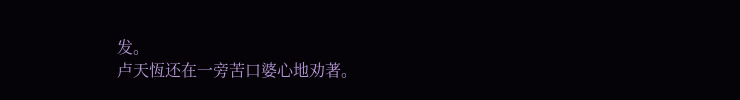发。
卢天恆还在一旁苦口婆心地劝著。